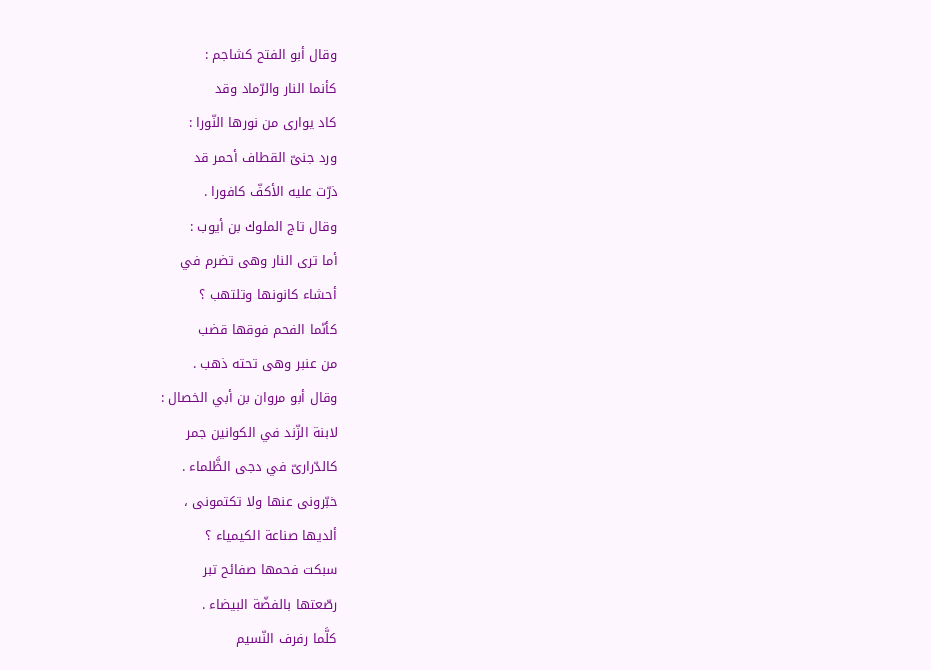وقال أبو الفتح كشاجم :
كأنما النار والرّماد وقد
كاد يوارى من نورها النّورا :
ورد جنىّ القطاف أحمر قد
ذرّت عليه الأكفّ كافورا .
وقال تاج الملوك بن أيوب :
أما ترى النار وهى تضرم في
أحشاء كانونها وتلتهب ؟
كأنّما الفحم فوقها قضب
من عنبر وهى تحته ذهب .
وقال أبو مروان بن أبي الخصال :
لابنة الزّند في الكوانين جمر
كالدّرارىّ في دجى الظَّلماء .
خبّرونى عنها ولا تكتمونى ،
ألديها صناعة الكيمياء ؟
سبكت فحمها صفائح تبر
رصّعتها بالفضّة البيضاء .
كلَّما رفرف النّسيم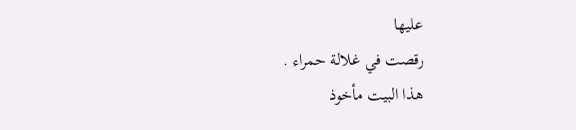عليها
رقصت في غلالة حمراء .
هذا البيت مأخوذ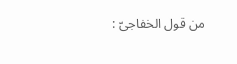من قول الخفاجىّ :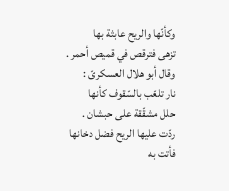وكأنّها والريح عابثة بها
تزهى فترقص في قميص أحمر .
وقال أبو هلال العسكرىّ :
نار تلعّب بالسّقوف كأنها
حلل مشقّقة على حبشان .
ردّت عليها الريح فضل دخانها
فأتت به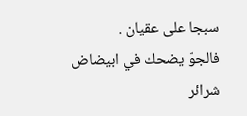سبجا على عقيان .
فالجوّ يضحك في ابيضاض شرائر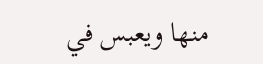منها ويعبس في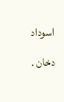اسوداد دخان .